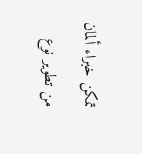تمكن خبراء ألمان من تطوير نوع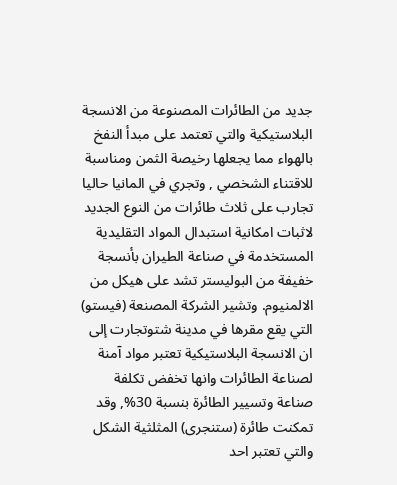جديد من الطائرات المصنوعة من الانسجة البلاستيكية والتي تعتمد على مبدأ النفخ بالهواء مما يجعلها رخيصة الثمن ومناسبة للاقتناء الشخصي , وتجري في المانيا حاليا تجارب على ثلاث طائرات من النوع الجديد لاثبات امكانية استبدال المواد التقليدية المستخدمة في صناعة الطيران بأنسجة خفيفة من البوليستر تشد على هيكل من الالمنيوم. وتشير الشركة المصنعة (فيستو) التي يقع مقرها في مدينة شتوتجارت إلى ان الانسجة البلاستيكية تعتبر مواد آمنة لصناعة الطائرات وانها تخفض تكلفة صناعة وتسيير الطائرة بنسبة 30%, وقد تمكنت طائرة (ستنجرى) المثلثية الشكل والتي تعتبر احد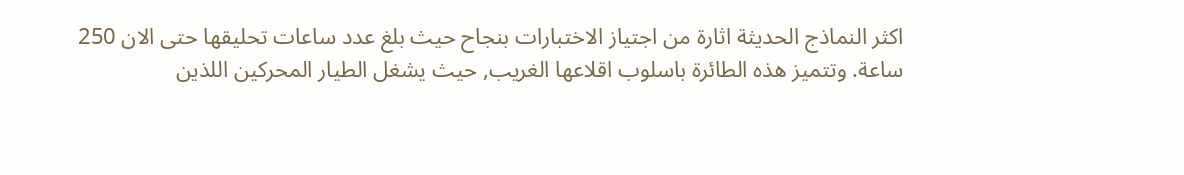اكثر النماذج الحديثة اثارة من اجتياز الاختبارات بنجاح حيث بلغ عدد ساعات تحليقها حتى الان 250 ساعة. وتتميز هذه الطائرة باسلوب اقلاعها الغريب, حيث يشغل الطيار المحركين اللذين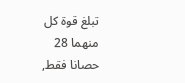تبلغ قوة كل منهما 28 حصانا فقط,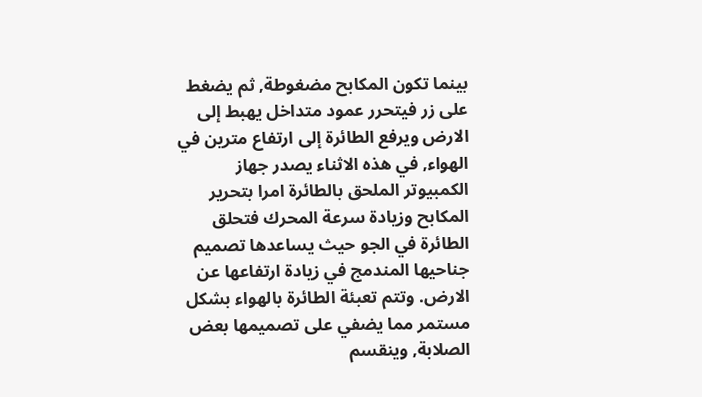بينما تكون المكابح مضغوطة, ثم يضغط على زر فيتحرر عمود متداخل يهبط إلى الارض ويرفع الطائرة إلى ارتفاع مترين في الهواء, في هذه الاثناء يصدر جهاز الكمبيوتر الملحق بالطائرة امرا بتحرير المكابح وزيادة سرعة المحرك فتحلق الطائرة في الجو حيث يساعدها تصميم جناحيها المندمج في زيادة ارتفاعها عن الارض. وتتم تعبئة الطائرة بالهواء بشكل مستمر مما يضفي على تصميمها بعض الصلابة, وينقسم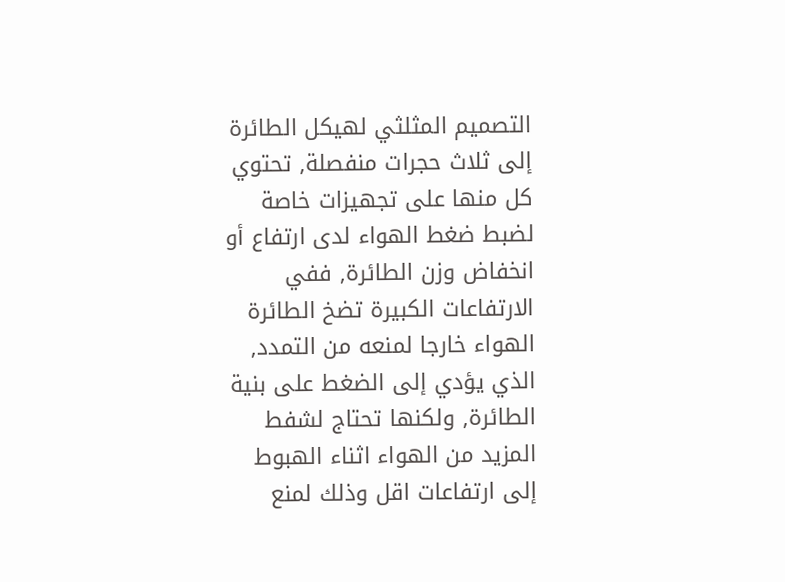التصميم المثلثي لهيكل الطائرة إلى ثلاث حجرات منفصلة, تحتوي كل منها على تجهيزات خاصة لضبط ضغط الهواء لدى ارتفاع أو انخفاض وزن الطائرة, ففي الارتفاعات الكبيرة تضخ الطائرة الهواء خارجا لمنعه من التمدد, الذي يؤدي إلى الضغط على بنية الطائرة, ولكنها تحتاج لشفط المزيد من الهواء اثناء الهبوط إلى ارتفاعات اقل وذلك لمنع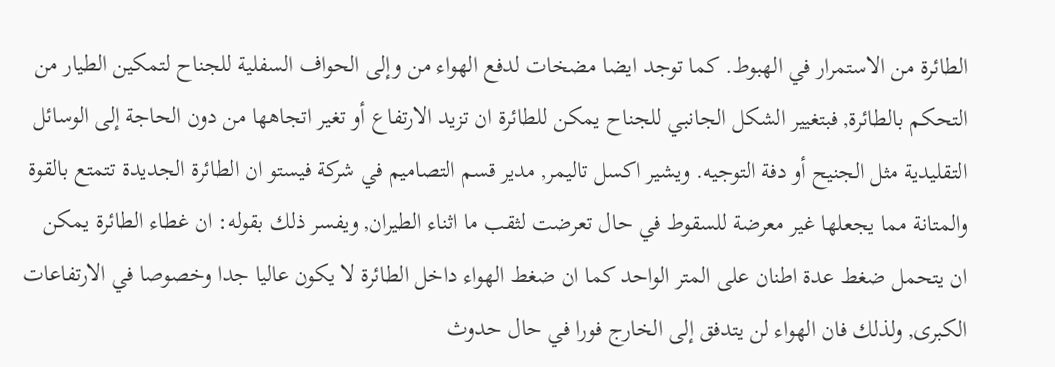الطائرة من الاستمرار في الهبوط. كما توجد ايضا مضخات لدفع الهواء من وإلى الحواف السفلية للجناح لتمكين الطيار من التحكم بالطائرة, فبتغيير الشكل الجانبي للجناح يمكن للطائرة ان تزيد الارتفاع أو تغير اتجاهها من دون الحاجة إلى الوسائل التقليدية مثل الجنيح أو دفة التوجيه. ويشير اكسل تاليمر, مدير قسم التصاميم في شركة فيستو ان الطائرة الجديدة تتمتع بالقوة والمتانة مما يجعلها غير معرضة للسقوط في حال تعرضت لثقب ما اثناء الطيران, ويفسر ذلك بقوله: ان غطاء الطائرة يمكن ان يتحمل ضغط عدة اطنان على المتر الواحد كما ان ضغط الهواء داخل الطائرة لا يكون عاليا جدا وخصوصا في الارتفاعات الكبرى, ولذلك فان الهواء لن يتدفق إلى الخارج فورا في حال حدوث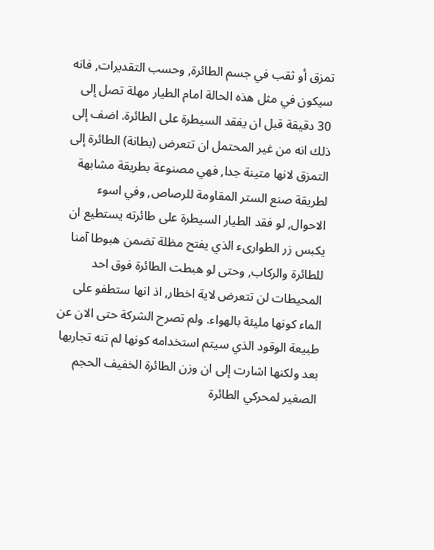تمزق أو ثقب في جسم الطائرة, وحسب التقديرات, فانه سيكون في مثل هذه الحالة امام الطيار مهلة تصل إلى 30 دقيقة قبل ان يفقد السيطرة على الطائرة. اضف إلى ذلك انه من غير المحتمل ان تتعرض (بطانة) الطائرة إلى التمزق لانها متينة جدا, فهي مصنوعة بطريقة مشابهة لطريقة صنع الستر المقاومة للرصاص, وفي اسوء الاحوال, لو فقد الطيار السيطرة على طائرته يستطيع ان يكبس زر الطوارىء الذي يفتح مظلة تضمن هبوطا آمنا للطائرة والركاب, وحتى لو هبطت الطائرة فوق احد المحيطات لن تتعرض لاية اخطار, اذ انها ستطفو على الماء كونها مليئة بالهواء. ولم تصرح الشركة حتى الان عن طبيعة الوقود الذي سيتم استخدامه كونها لم تنه تجاربها بعد ولكنها اشارت إلى ان وزن الطائرة الخفيف الحجم الصغير لمحركي الطائرة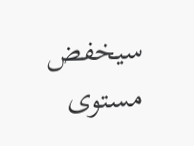سيخفض مستوى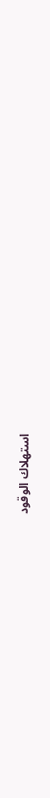استهلاك الوقود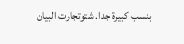بنسب كبيرة جدا. شتوتجارت البيان